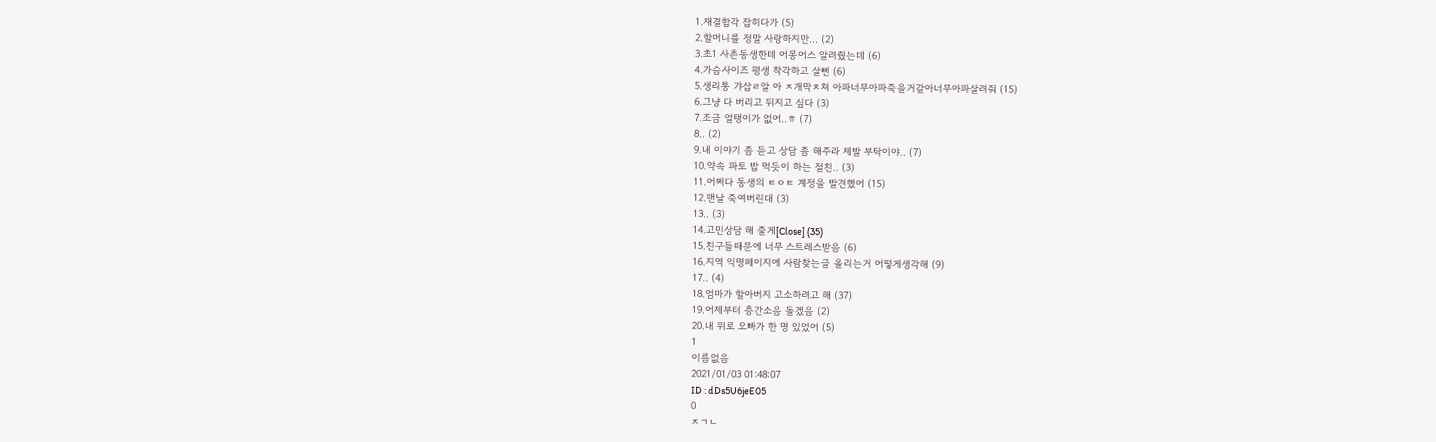1.재결합각 잡히다가 (5)
2.할머니를 정말 사랑하지만... (2)
3.초1 사촌동생한테 어몽어스 알려줬는데 (6)
4.가슴사이즈 평생 착각하고 살뻔 (6)
5.생리통 갸삽ㄹ알 아 ㅈ개막ㅊ쳐 아파너무아파죽을거같아너무아파살려줘 (15)
6.그냥 다 버리고 뒤지고 싶다 (3)
7.조금 얼탱이가 없어..ㅎ (7)
8.. (2)
9.내 이야기 좀 듣고 상담 좀 해주라 제발 부탁이야.. (7)
10.약속 파토 밥 먹듯이 하는 절친.. (3)
11.어쩌다 동생의 ㅌㅇㅌ 계정을 발견했어 (15)
12.맨날 죽여버린대 (3)
13.. (3)
14.고민상담 해 줄게[Close] (35)
15.친구들때문에 너무 스트레스받음 (6)
16.지역 익명페이지에 사람찾는글 올리는거 어떻게생각해 (9)
17.. (4)
18.엄마가 할아버지 고소하려고 해 (37)
19.어제부터 층간소음 돌겠음 (2)
20.내 위로 오빠가 한 명 있었어 (5)
1
이름없음
2021/01/03 01:48:07
ID : dDs5U6jeE05
0
ㅈㄱㄴ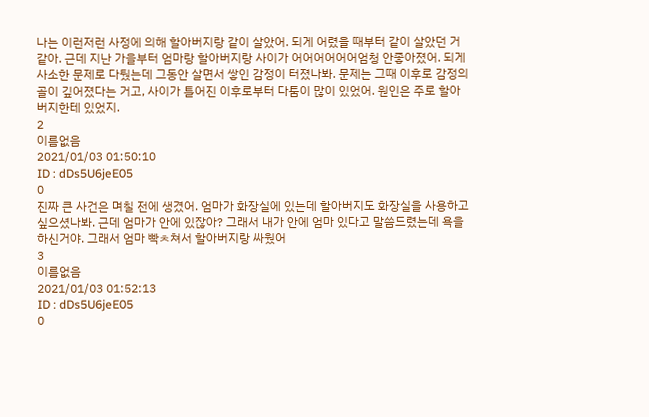나는 이런저런 사정에 의해 할아버지랑 같이 살았어. 되게 어렸을 때부터 같이 살았던 거 같아. 근데 지난 가을부터 엄마랑 할아버지랑 사이가 어어어어어어엄청 안좋아졌어. 되게 사소한 문제로 다퉜는데 그동안 살면서 쌓인 감정이 터졌나봐. 문제는 그때 이후로 감정의 골이 깊어졌다는 거고, 사이가 틀어진 이후로부터 다툼이 많이 있었어. 원인은 주로 할아버지한테 있었지.
2
이름없음
2021/01/03 01:50:10
ID : dDs5U6jeE05
0
진짜 큰 사건은 며칠 전에 생겼어. 엄마가 화장실에 있는데 할아버지도 화장실을 사용하고 싶으셨나봐. 근데 엄마가 안에 있잖아? 그래서 내가 안에 엄마 있다고 말씀드렸는데 욕을 하신거야. 그래서 엄마 빡ㅊ쳐서 할아버지랑 싸웠어
3
이름없음
2021/01/03 01:52:13
ID : dDs5U6jeE05
0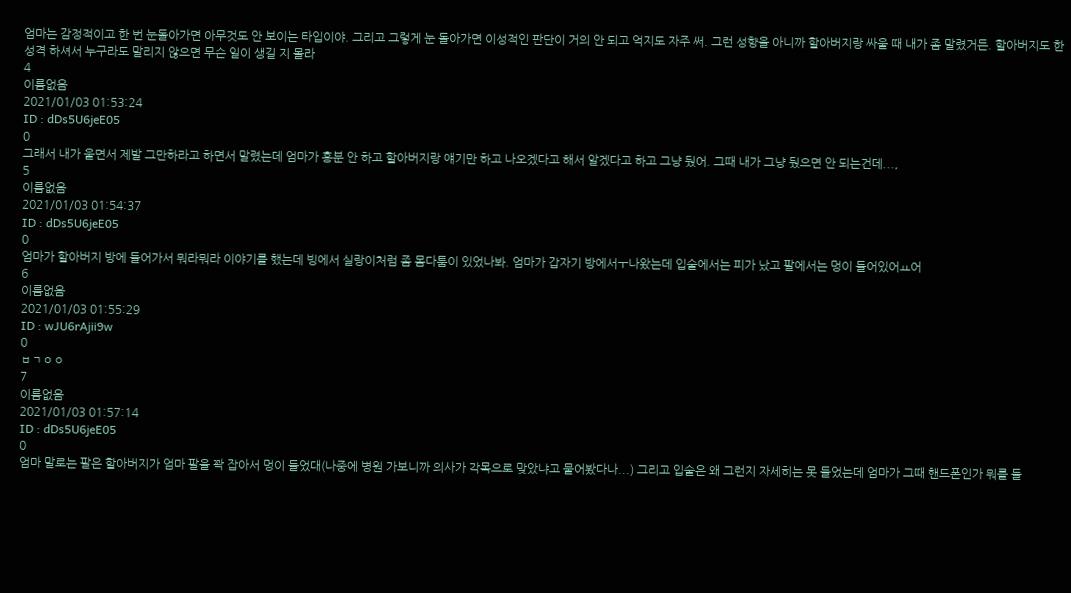엄마는 감정적이고 한 번 눈돌아가면 아무것도 안 보이는 타입이야. 그리고 그렇게 눈 돌아가면 이성적인 판단이 거의 안 되고 억지도 자주 써. 그런 성향을 아니까 할아버지랑 싸울 때 내가 좀 말렸거든. 할아버지도 한 성격 하셔서 누구라도 말리지 않으면 무슨 일이 생길 지 몰라
4
이름없음
2021/01/03 01:53:24
ID : dDs5U6jeE05
0
그래서 내가 울면서 제발 그만하라고 하면서 말렸는데 엄마가 흥분 안 하고 할아버지랑 얘기만 하고 나오겠다고 해서 알겠다고 하고 그냥 뒀어. 그때 내가 그냥 뒀으면 안 되는건데...,
5
이름없음
2021/01/03 01:54:37
ID : dDs5U6jeE05
0
엄마가 할아버지 방에 들어가서 뭐라뭐라 이야기를 했는데 빙에서 실랑이처럼 좀 몸다툼이 있었나봐. 엄마가 갑자기 방에서ㅜ나왔는데 입술에서는 피가 났고 팔에서는 멍이 들어있어ㅛ어
6
이름없음
2021/01/03 01:55:29
ID : wJU6rAjii9w
0
ㅂㄱㅇㅇ
7
이름없음
2021/01/03 01:57:14
ID : dDs5U6jeE05
0
엄마 말로는 팔은 할아버지가 엄마 팔을 꽉 잡아서 멍이 들었대(나중에 병원 가보니까 의사가 각목으로 맞았냐고 물어봤다나...) 그리고 입술은 왜 그런지 자세히는 못 들었는데 엄마가 그때 핸드폰인가 뭐를 들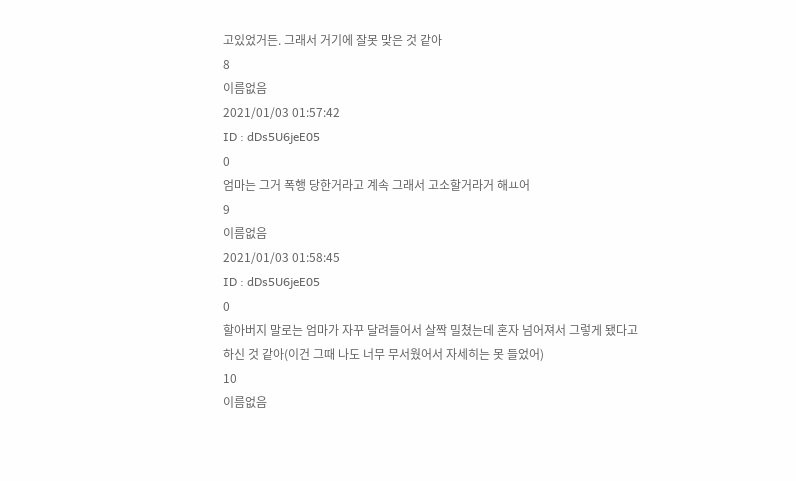고있었거든. 그래서 거기에 잘못 맞은 것 같아
8
이름없음
2021/01/03 01:57:42
ID : dDs5U6jeE05
0
엄마는 그거 폭행 당한거라고 계속 그래서 고소할거라거 해ㅛ어
9
이름없음
2021/01/03 01:58:45
ID : dDs5U6jeE05
0
할아버지 말로는 엄마가 자꾸 달려들어서 살짝 밀쳤는데 혼자 넘어져서 그렇게 됐다고 하신 것 같아(이건 그때 나도 너무 무서웠어서 자세히는 못 들었어)
10
이름없음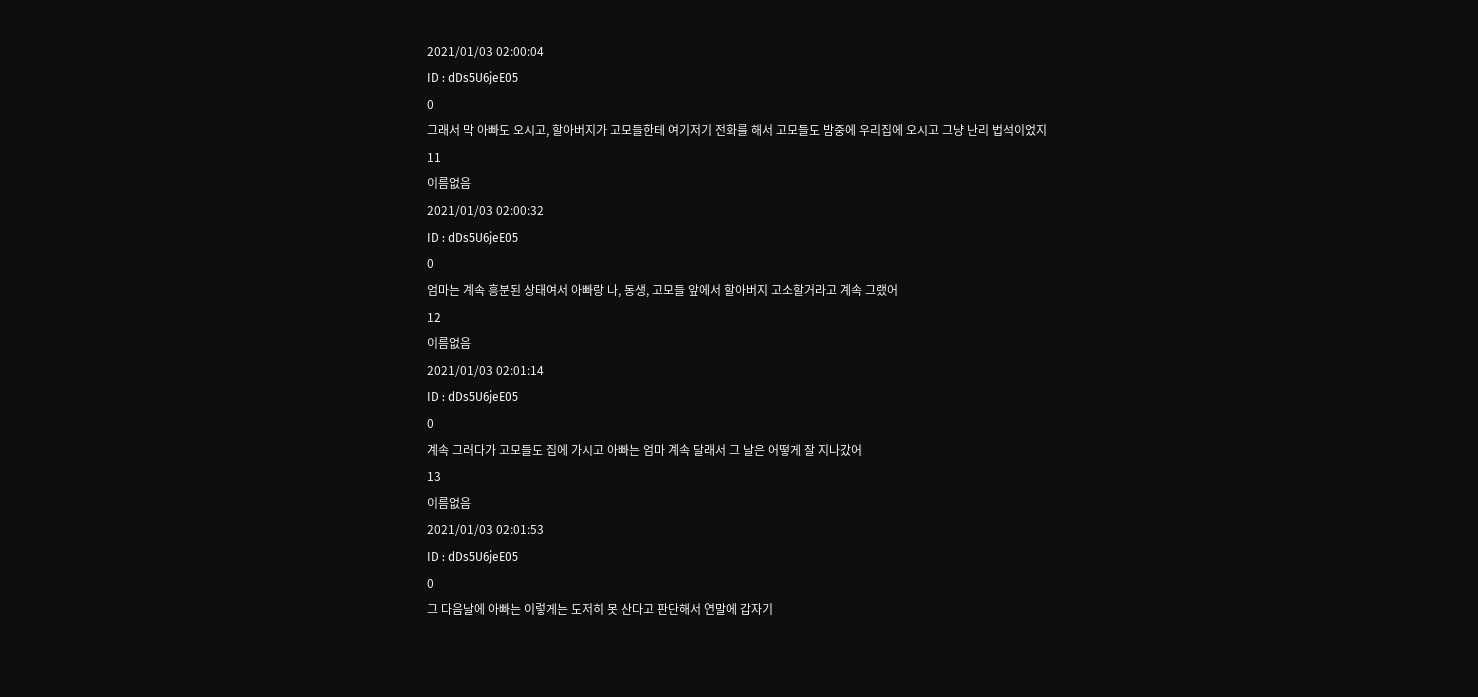2021/01/03 02:00:04
ID : dDs5U6jeE05
0
그래서 막 아빠도 오시고, 할아버지가 고모들한테 여기저기 전화를 해서 고모들도 밤중에 우리집에 오시고 그냥 난리 법석이었지
11
이름없음
2021/01/03 02:00:32
ID : dDs5U6jeE05
0
엄마는 계속 흥분된 상태여서 아빠랑 나, 동생, 고모들 앞에서 할아버지 고소할거라고 계속 그랬어
12
이름없음
2021/01/03 02:01:14
ID : dDs5U6jeE05
0
계속 그러다가 고모들도 집에 가시고 아빠는 엄마 계속 달래서 그 날은 어떻게 잘 지나갔어
13
이름없음
2021/01/03 02:01:53
ID : dDs5U6jeE05
0
그 다음날에 아빠는 이렇게는 도저히 못 산다고 판단해서 연말에 갑자기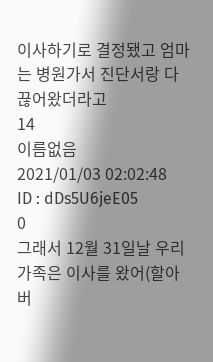이사하기로 결정됐고 엄마는 병원가서 진단서랑 다 끊어왔더라고
14
이름없음
2021/01/03 02:02:48
ID : dDs5U6jeE05
0
그래서 12월 31일날 우리 가족은 이사를 왔어(할아버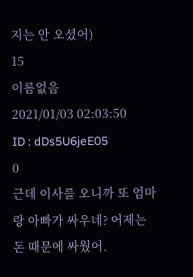지는 안 오셨어)
15
이름없음
2021/01/03 02:03:50
ID : dDs5U6jeE05
0
근데 이사를 오니까 또 엄마랑 아빠가 싸우네? 어제는 돈 때문에 싸웠어.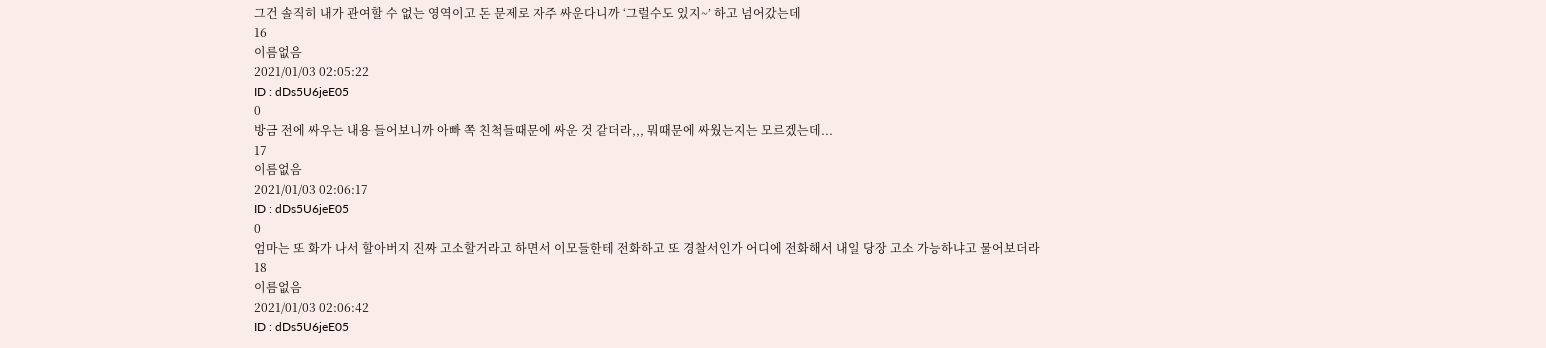그건 솔직히 내가 관여할 수 없는 영역이고 돈 문제로 자주 싸운다니까 ‘그럴수도 있지~’ 하고 넘어갔는데
16
이름없음
2021/01/03 02:05:22
ID : dDs5U6jeE05
0
방금 전에 싸우는 내용 들어보니까 아빠 쪽 친척들때문에 싸운 것 같더라,,, 뭐때문에 싸웠는지는 모르겠는데...
17
이름없음
2021/01/03 02:06:17
ID : dDs5U6jeE05
0
엄마는 또 화가 나서 할아버지 진짜 고소할거라고 하면서 이모들한테 전화하고 또 경찰서인가 어디에 전화해서 내일 당장 고소 가능하냐고 물어보더라
18
이름없음
2021/01/03 02:06:42
ID : dDs5U6jeE05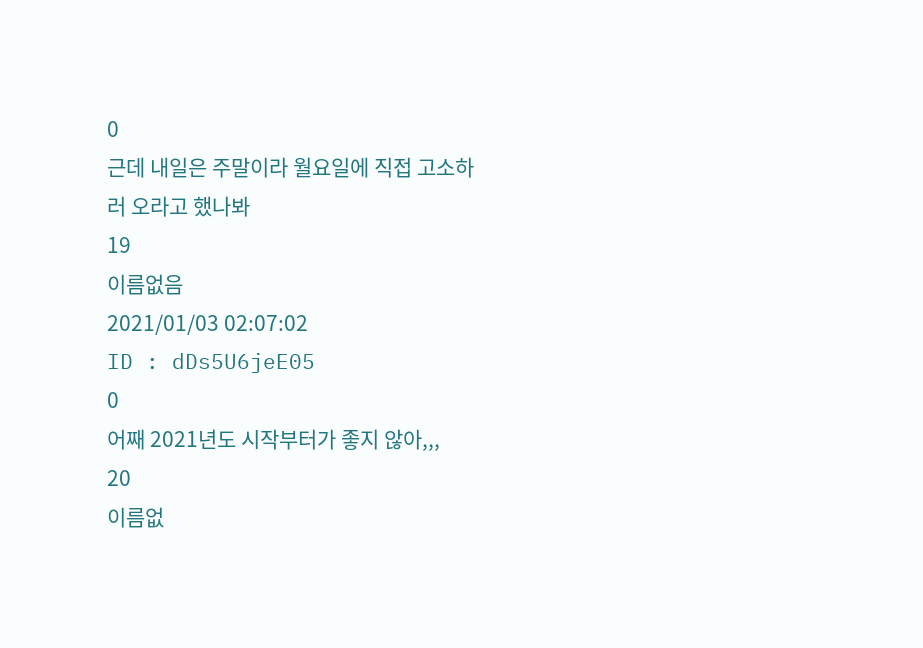0
근데 내일은 주말이라 월요일에 직접 고소하러 오라고 했나봐
19
이름없음
2021/01/03 02:07:02
ID : dDs5U6jeE05
0
어째 2021년도 시작부터가 좋지 않아,,,
20
이름없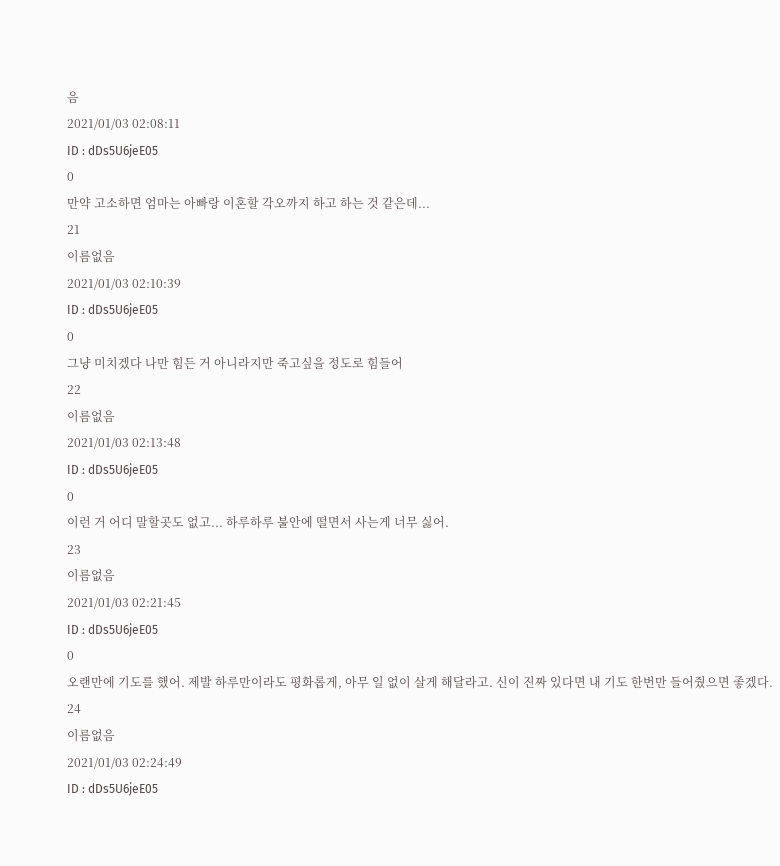음
2021/01/03 02:08:11
ID : dDs5U6jeE05
0
만약 고소하면 엄마는 아빠랑 이혼할 각오까지 하고 하는 것 같은데...
21
이름없음
2021/01/03 02:10:39
ID : dDs5U6jeE05
0
그냥 미치겠다 나만 힘든 거 아니라지만 죽고싶을 정도로 힘들어
22
이름없음
2021/01/03 02:13:48
ID : dDs5U6jeE05
0
이런 거 어디 말할곳도 없고... 하루하루 불안에 떨면서 사는게 너무 싫어.
23
이름없음
2021/01/03 02:21:45
ID : dDs5U6jeE05
0
오랜만에 기도를 했어. 제발 하루만이라도 평화롭게, 아무 일 없이 살게 해달라고. 신이 진짜 있다면 내 기도 한번만 들어줬으면 좋겠다.
24
이름없음
2021/01/03 02:24:49
ID : dDs5U6jeE05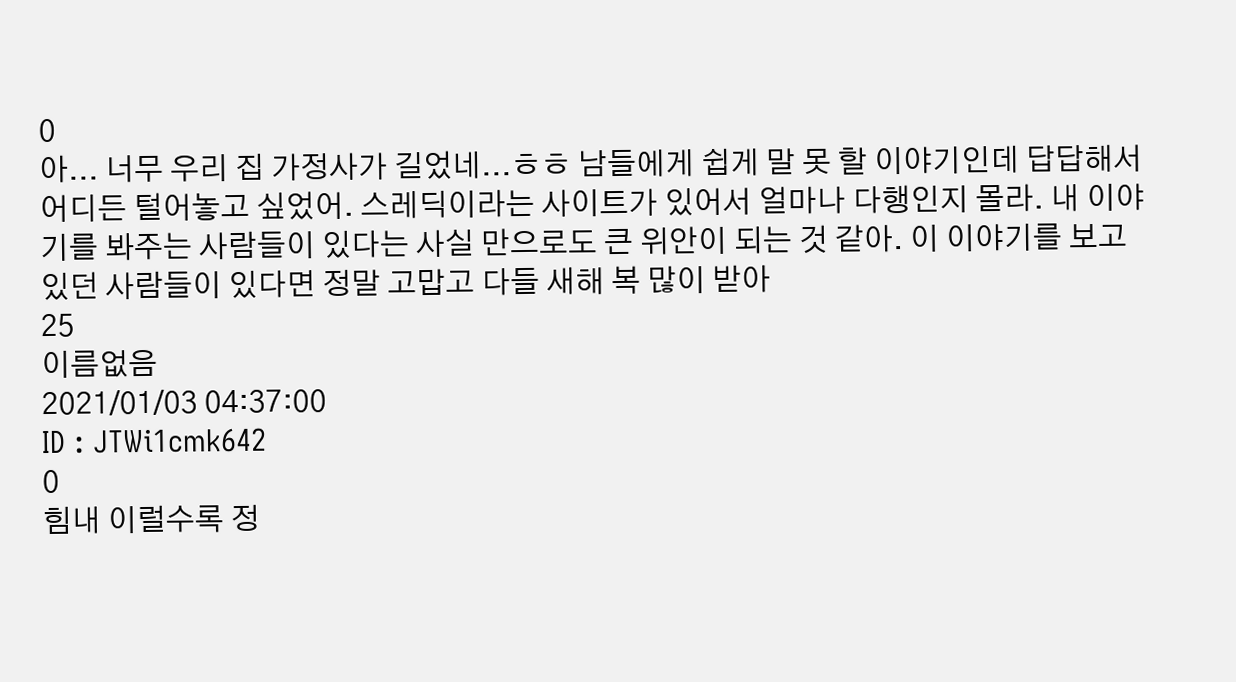0
아... 너무 우리 집 가정사가 길었네...ㅎㅎ 남들에게 쉽게 말 못 할 이야기인데 답답해서 어디든 털어놓고 싶었어. 스레딕이라는 사이트가 있어서 얼마나 다행인지 몰라. 내 이야기를 봐주는 사람들이 있다는 사실 만으로도 큰 위안이 되는 것 같아. 이 이야기를 보고 있던 사람들이 있다면 정말 고맙고 다들 새해 복 많이 받아
25
이름없음
2021/01/03 04:37:00
ID : JTWi1cmk642
0
힘내 이럴수록 정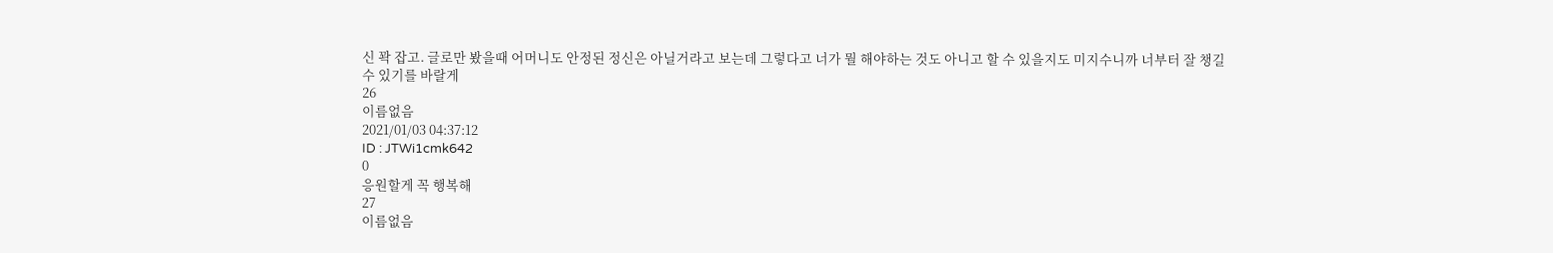신 꽉 잡고. 글로만 봤을때 어머니도 안정된 정신은 아닐거라고 보는데 그렇다고 너가 뭘 해야하는 것도 아니고 할 수 있을지도 미지수니까 너부터 잘 챙길 수 있기를 바랄게
26
이름없음
2021/01/03 04:37:12
ID : JTWi1cmk642
0
응원할게 꼭 행복해
27
이름없음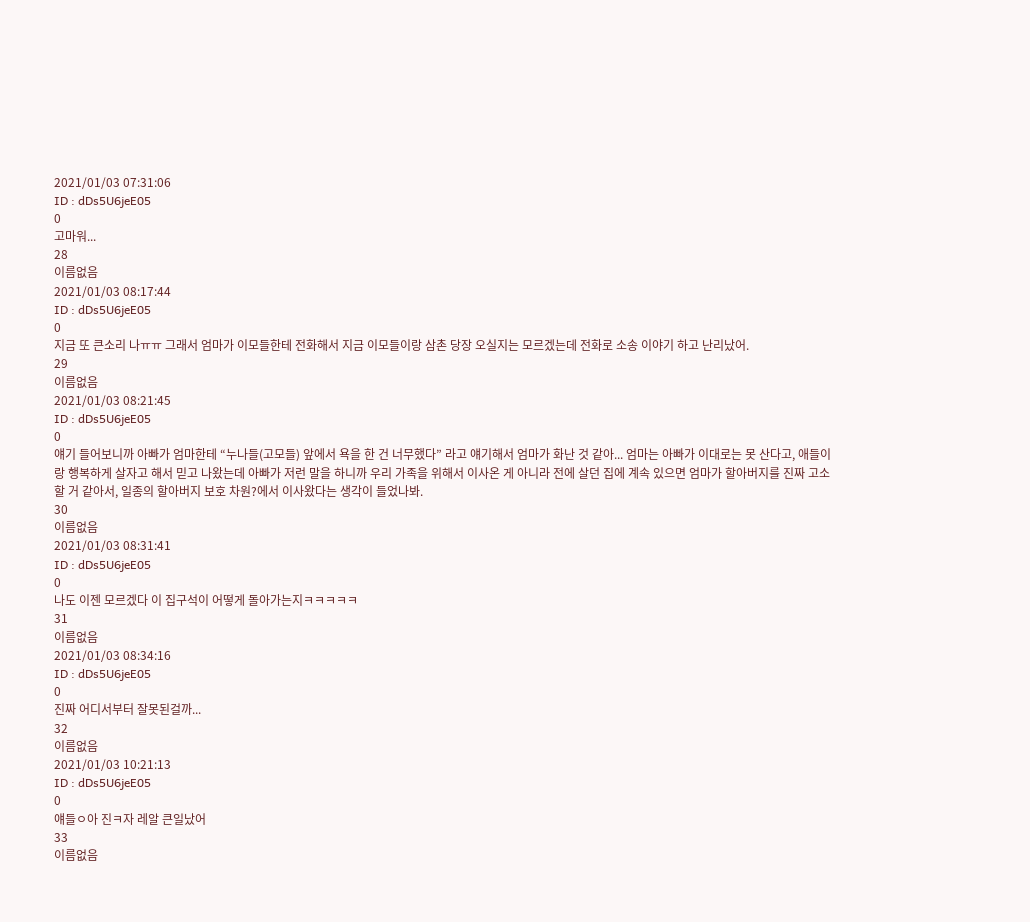2021/01/03 07:31:06
ID : dDs5U6jeE05
0
고마워...
28
이름없음
2021/01/03 08:17:44
ID : dDs5U6jeE05
0
지금 또 큰소리 나ㅠㅠ 그래서 엄마가 이모들한테 전화해서 지금 이모들이랑 삼촌 당장 오실지는 모르겠는데 전화로 소송 이야기 하고 난리났어.
29
이름없음
2021/01/03 08:21:45
ID : dDs5U6jeE05
0
얘기 들어보니까 아빠가 엄마한테 “누나들(고모들) 앞에서 욕을 한 건 너무했다” 라고 얘기해서 엄마가 화난 것 같아... 엄마는 아빠가 이대로는 못 산다고, 애들이랑 행복하게 살자고 해서 믿고 나왔는데 아빠가 저런 말을 하니까 우리 가족을 위해서 이사온 게 아니라 전에 살던 집에 계속 있으면 엄마가 할아버지를 진짜 고소할 거 같아서, 일종의 할아버지 보호 차원?에서 이사왔다는 생각이 들었나봐.
30
이름없음
2021/01/03 08:31:41
ID : dDs5U6jeE05
0
나도 이젠 모르겠다 이 집구석이 어떻게 돌아가는지ㅋㅋㅋㅋㅋ
31
이름없음
2021/01/03 08:34:16
ID : dDs5U6jeE05
0
진짜 어디서부터 잘못된걸까...
32
이름없음
2021/01/03 10:21:13
ID : dDs5U6jeE05
0
얘들ㅇ아 진ㅋ자 레알 큰일났어
33
이름없음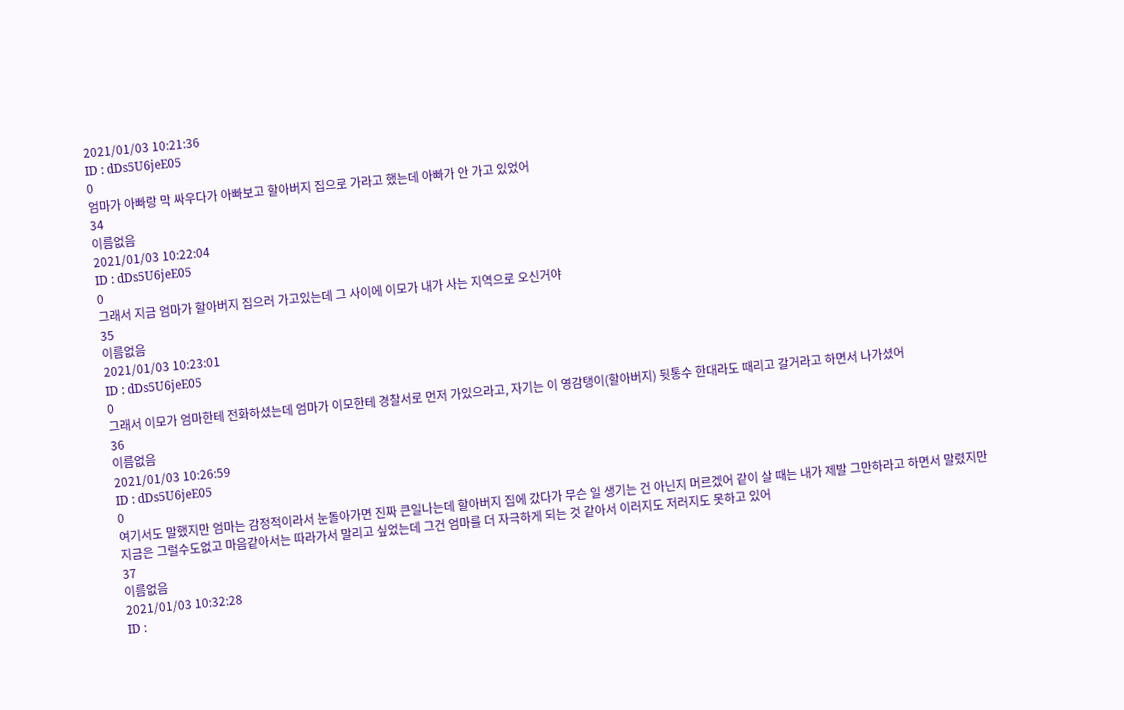2021/01/03 10:21:36
ID : dDs5U6jeE05
0
엄마가 아빠랑 막 싸우다가 아빠보고 할아버지 집으로 가라고 했는데 아빠가 안 가고 있었어
34
이름없음
2021/01/03 10:22:04
ID : dDs5U6jeE05
0
그래서 지금 엄마가 할아버지 집으러 가고있는데 그 사이에 이모가 내가 사는 지역으로 오신거야
35
이름없음
2021/01/03 10:23:01
ID : dDs5U6jeE05
0
그래서 이모가 엄마한테 전화하셨는데 엄마가 이모한테 경찰서로 먼저 가있으라고, 자기는 이 영감탱이(할아버지) 뒷통수 한대라도 때리고 갈거라고 하면서 나가셨어
36
이름없음
2021/01/03 10:26:59
ID : dDs5U6jeE05
0
여기서도 말했지만 엄마는 감정적이라서 눈돌아가면 진짜 큰일나는데 할아버지 집에 갔다가 무슨 일 생기는 건 아닌지 머르겠어 같이 살 때는 내가 제발 그만하라고 하면서 말렸지만 지금은 그럴수도없고 마음같아서는 따라가서 말리고 싶었는데 그건 엄마를 더 자극하게 되는 것 같아서 이러지도 저러지도 못하고 있어
37
이름없음
2021/01/03 10:32:28
ID :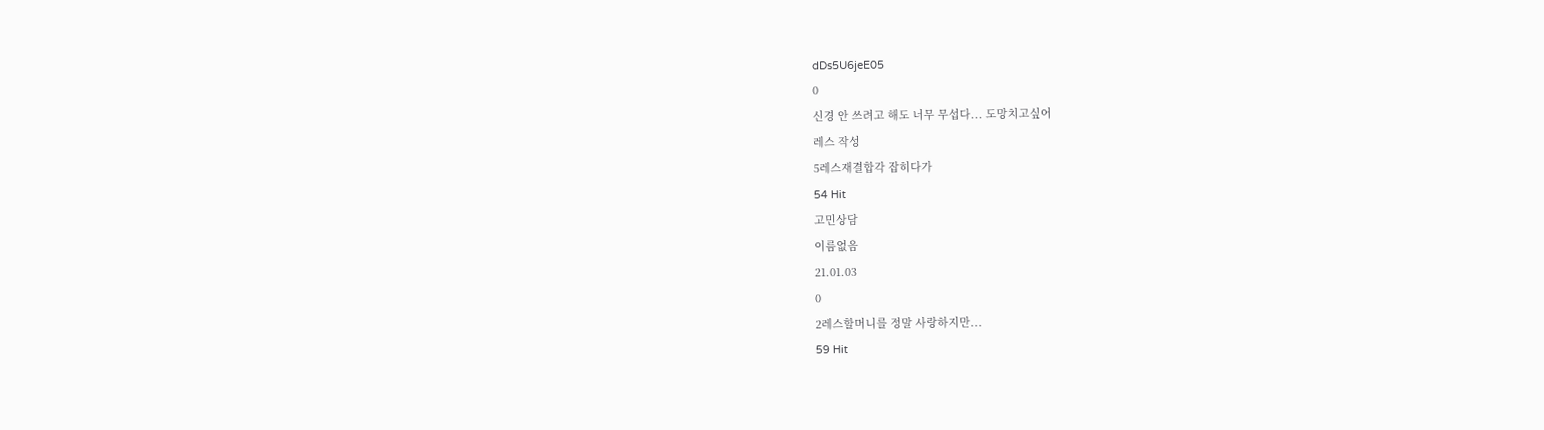dDs5U6jeE05
0
신경 안 쓰려고 해도 너무 무섭다... 도망치고싶어
레스 작성
5레스재결합각 잡히다가
54 Hit
고민상담
이름없음
21.01.03
0
2레스할머니를 정말 사랑하지만...
59 Hit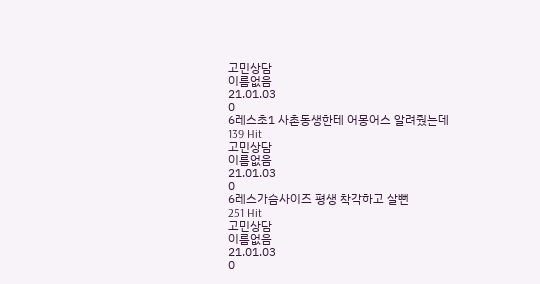고민상담
이름없음
21.01.03
0
6레스초1 사촌동생한테 어몽어스 알려줬는데
139 Hit
고민상담
이름없음
21.01.03
0
6레스가슴사이즈 평생 착각하고 살뻔
251 Hit
고민상담
이름없음
21.01.03
0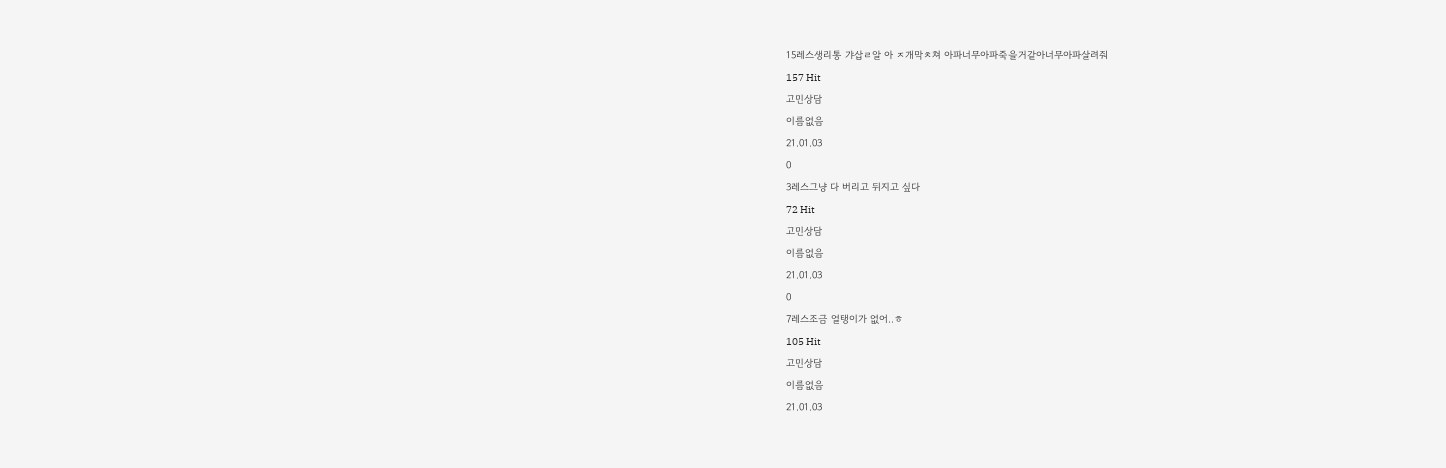15레스생리통 갸삽ㄹ알 아 ㅈ개막ㅊ쳐 아파너무아파죽을거같아너무아파살려줘
157 Hit
고민상담
이름없음
21.01.03
0
3레스그냥 다 버리고 뒤지고 싶다
72 Hit
고민상담
이름없음
21.01.03
0
7레스조금 얼탱이가 없어..ㅎ
105 Hit
고민상담
이름없음
21.01.03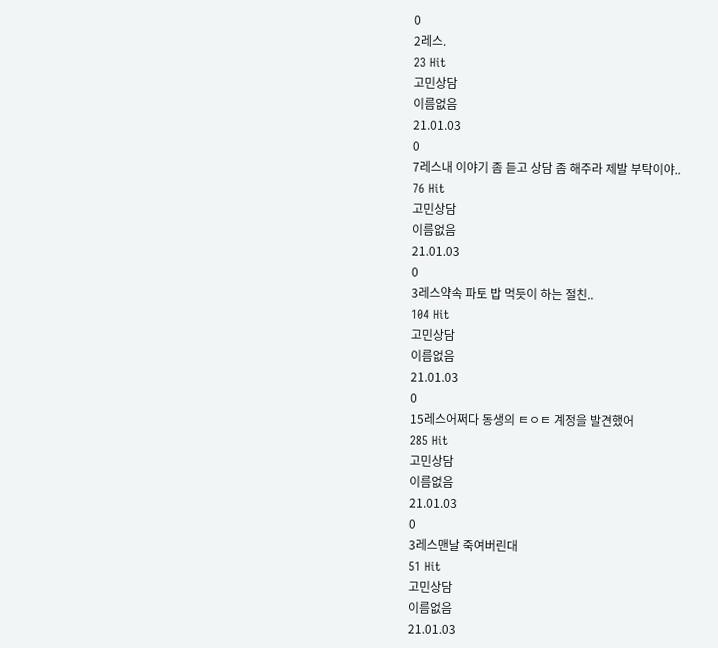0
2레스.
23 Hit
고민상담
이름없음
21.01.03
0
7레스내 이야기 좀 듣고 상담 좀 해주라 제발 부탁이야..
76 Hit
고민상담
이름없음
21.01.03
0
3레스약속 파토 밥 먹듯이 하는 절친..
104 Hit
고민상담
이름없음
21.01.03
0
15레스어쩌다 동생의 ㅌㅇㅌ 계정을 발견했어
285 Hit
고민상담
이름없음
21.01.03
0
3레스맨날 죽여버린대
51 Hit
고민상담
이름없음
21.01.03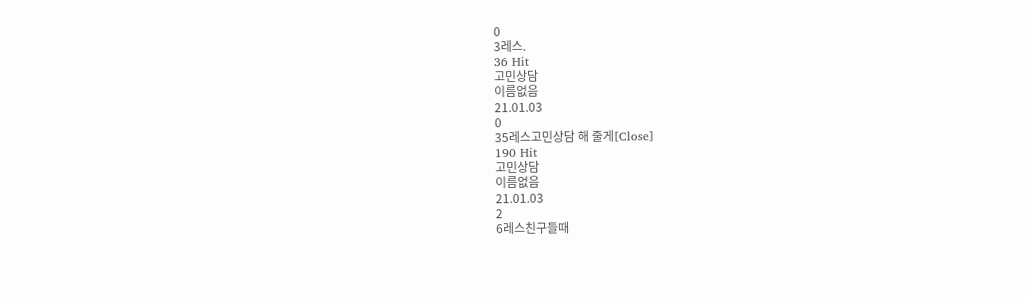0
3레스.
36 Hit
고민상담
이름없음
21.01.03
0
35레스고민상담 해 줄게[Close]
190 Hit
고민상담
이름없음
21.01.03
2
6레스친구들때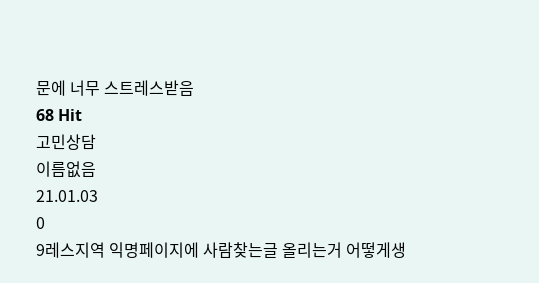문에 너무 스트레스받음
68 Hit
고민상담
이름없음
21.01.03
0
9레스지역 익명페이지에 사람찾는글 올리는거 어떻게생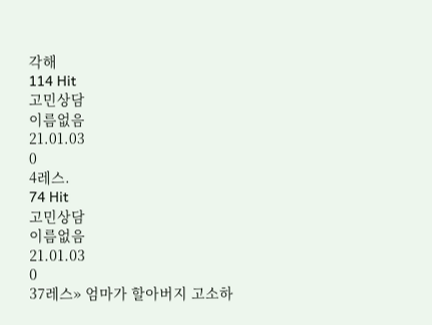각해
114 Hit
고민상담
이름없음
21.01.03
0
4레스.
74 Hit
고민상담
이름없음
21.01.03
0
37레스» 엄마가 할아버지 고소하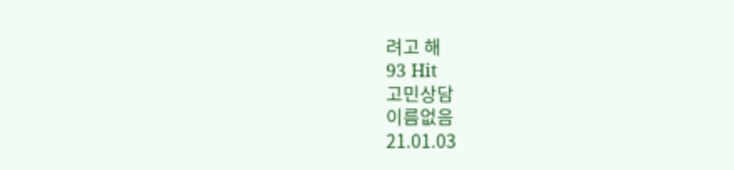려고 해
93 Hit
고민상담
이름없음
21.01.03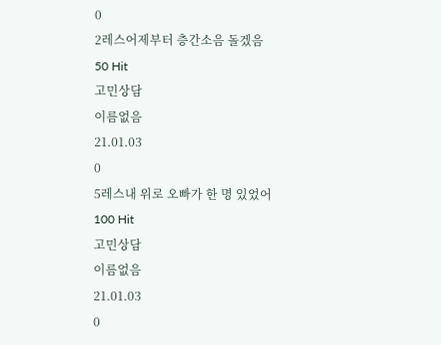0
2레스어제부터 층간소음 돌겠음
50 Hit
고민상담
이름없음
21.01.03
0
5레스내 위로 오빠가 한 명 있었어
100 Hit
고민상담
이름없음
21.01.03
0